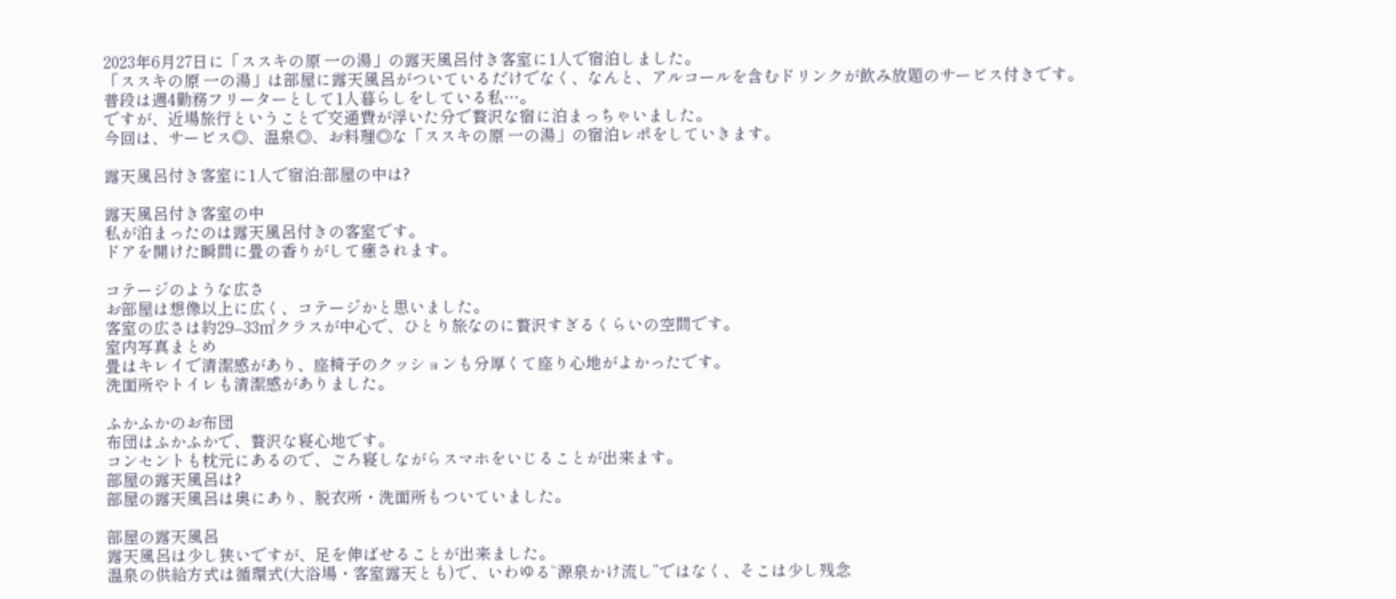2023年6月27日に「ススキの原 一の湯」の露天風呂付き客室に1人で宿泊しました。
「ススキの原 一の湯」は部屋に露天風呂がついているだけでなく、なんと、アルコールを含むドリンクが飲み放題のサービス付きです。
普段は週4勤務フリーターとして1人暮らしをしている私…。
ですが、近場旅行ということで交通費が浮いた分で贅沢な宿に泊まっちゃいました。
今回は、サービス◎、温泉◎、お料理◎な「ススキの原 一の湯」の宿泊レポをしていきます。

露天風呂付き客室に1人で宿泊:部屋の中は?

露天風呂付き客室の中
私が泊まったのは露天風呂付きの客室です。
ドアを開けた瞬間に畳の香りがして癒されます。

コテージのような広さ
お部屋は想像以上に広く、コテージかと思いました。
客室の広さは約29–33㎡クラスが中心で、ひとり旅なのに贅沢すぎるくらいの空間です。
室内写真まとめ
畳はキレイで清潔感があり、座椅子のクッションも分厚くて座り心地がよかったです。
洗面所やトイレも清潔感がありました。

ふかふかのお布団
布団はふかふかで、贅沢な寝心地です。
コンセントも枕元にあるので、ごろ寝しながらスマホをいじることが出来ます。
部屋の露天風呂は?
部屋の露天風呂は奥にあり、脱衣所・洗面所もついていました。

部屋の露天風呂
露天風呂は少し狭いですが、足を伸ばせることが出来ました。
温泉の供給方式は循環式(大浴場・客室露天とも)で、いわゆる“源泉かけ流し”ではなく、そこは少し残念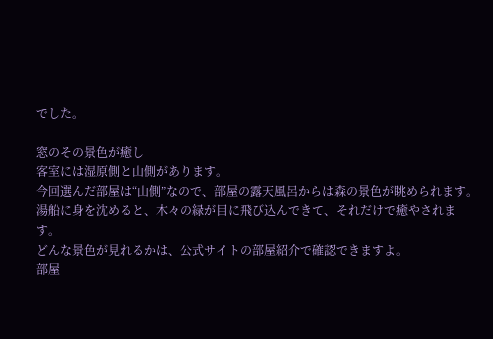でした。

窓のその景色が癒し
客室には湿原側と山側があります。
今回選んだ部屋は“山側”なので、部屋の露天風呂からは森の景色が眺められます。
湯船に身を沈めると、木々の緑が目に飛び込んできて、それだけで癒やされます。
どんな景色が見れるかは、公式サイトの部屋紹介で確認できますよ。
部屋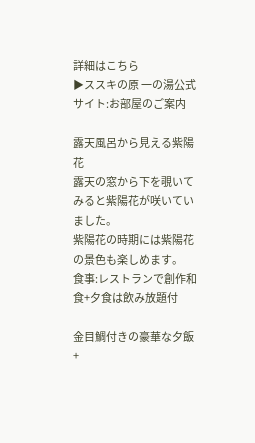詳細はこちら
▶ススキの原 一の湯公式サイト:お部屋のご案内

露天風呂から見える紫陽花
露天の窓から下を覗いてみると紫陽花が咲いていました。
紫陽花の時期には紫陽花の景色も楽しめます。
食事:レストランで創作和食+夕食は飲み放題付

金目鯛付きの豪華な夕飯+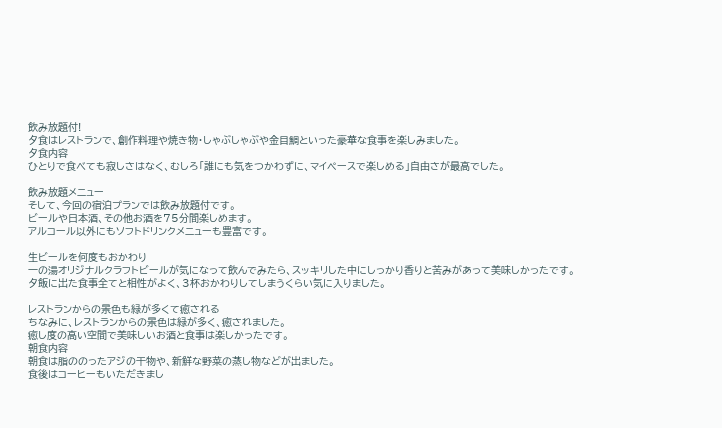飲み放題付!
夕食はレストランで、創作料理や焼き物・しゃぶしゃぶや金目鯛といった豪華な食事を楽しみました。
夕食内容
ひとりで食べても寂しさはなく、むしろ「誰にも気をつかわずに、マイペースで楽しめる」自由さが最高でした。

飲み放題メニュー
そして、今回の宿泊プランでは飲み放題付です。
ビールや日本酒、その他お酒を75分間楽しめます。
アルコール以外にもソフトドリンクメニューも豊富です。

生ビールを何度もおかわり
一の湯オリジナルクラフトビールが気になって飲んでみたら、スッキリした中にしっかり香りと苦みがあって美味しかったです。
夕飯に出た食事全てと相性がよく、3杯おかわりしてしまうくらい気に入りました。

レストランからの景色も緑が多くて癒される
ちなみに、レストランからの景色は緑が多く、癒されました。
癒し度の高い空間で美味しいお酒と食事は楽しかったです。
朝食内容
朝食は脂ののったアジの干物や、新鮮な野菜の蒸し物などが出ました。
食後はコーヒーもいただきまし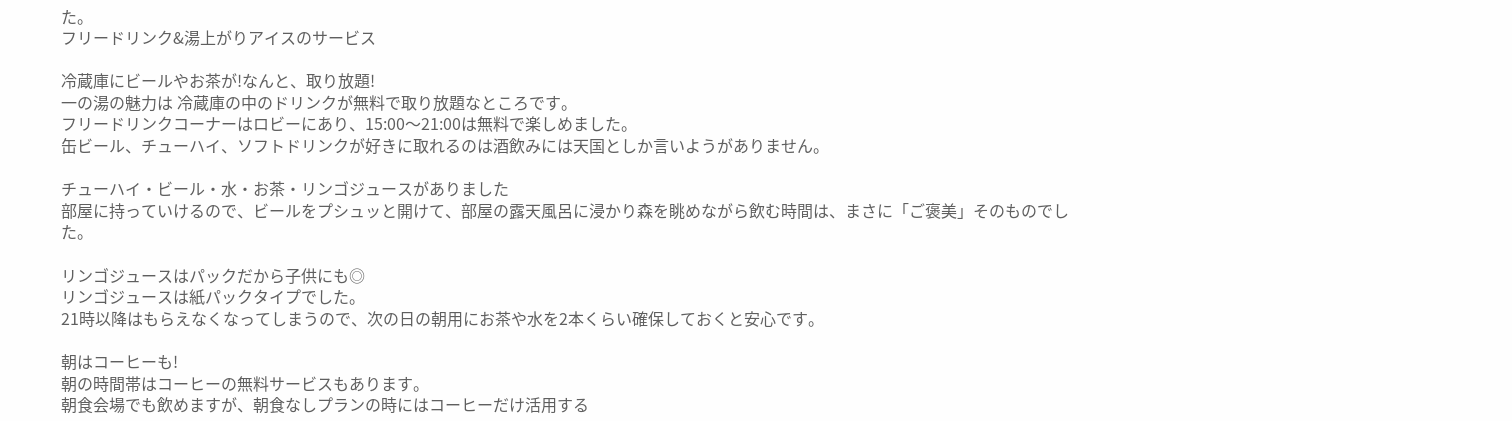た。
フリードリンク&湯上がりアイスのサービス

冷蔵庫にビールやお茶が!なんと、取り放題!
一の湯の魅力は 冷蔵庫の中のドリンクが無料で取り放題なところです。
フリードリンクコーナーはロビーにあり、15:00〜21:00は無料で楽しめました。
缶ビール、チューハイ、ソフトドリンクが好きに取れるのは酒飲みには天国としか言いようがありません。

チューハイ・ビール・水・お茶・リンゴジュースがありました
部屋に持っていけるので、ビールをプシュッと開けて、部屋の露天風呂に浸かり森を眺めながら飲む時間は、まさに「ご褒美」そのものでした。

リンゴジュースはパックだから子供にも◎
リンゴジュースは紙パックタイプでした。
21時以降はもらえなくなってしまうので、次の日の朝用にお茶や水を2本くらい確保しておくと安心です。

朝はコーヒーも!
朝の時間帯はコーヒーの無料サービスもあります。
朝食会場でも飲めますが、朝食なしプランの時にはコーヒーだけ活用する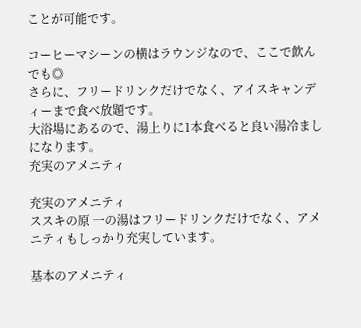ことが可能です。

コーヒーマシーンの横はラウンジなので、ここで飲んでも◎
さらに、フリードリンクだけでなく、アイスキャンディーまで食べ放題です。
大浴場にあるので、湯上りに1本食べると良い湯冷ましになります。
充実のアメニティ

充実のアメニティ
ススキの原 一の湯はフリードリンクだけでなく、アメニティもしっかり充実しています。

基本のアメニティ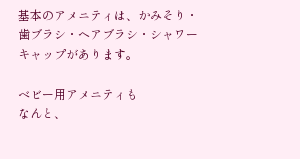基本のアメニティは、かみそり・歯ブラシ・ヘアブラシ・シャワーキャップがあります。

ベビー用アメニティも
なんと、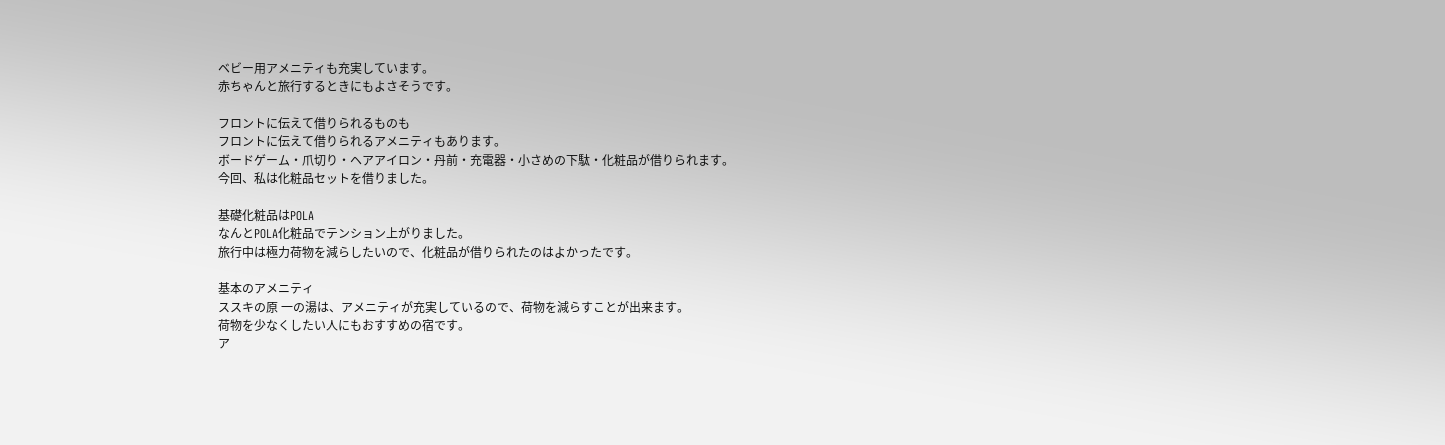ベビー用アメニティも充実しています。
赤ちゃんと旅行するときにもよさそうです。

フロントに伝えて借りられるものも
フロントに伝えて借りられるアメニティもあります。
ボードゲーム・爪切り・ヘアアイロン・丹前・充電器・小さめの下駄・化粧品が借りられます。
今回、私は化粧品セットを借りました。

基礎化粧品はPOLA
なんとPOLA化粧品でテンション上がりました。
旅行中は極力荷物を減らしたいので、化粧品が借りられたのはよかったです。

基本のアメニティ
ススキの原 一の湯は、アメニティが充実しているので、荷物を減らすことが出来ます。
荷物を少なくしたい人にもおすすめの宿です。
ア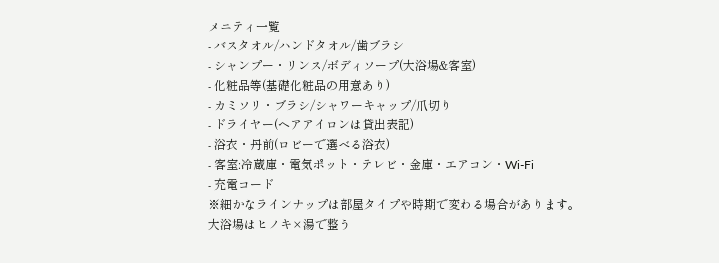メニティ一覧
- バスタオル/ハンドタオル/歯ブラシ
- シャンプー・リンス/ボディソープ(大浴場&客室)
- 化粧品等(基礎化粧品の用意あり)
- カミソリ・ブラシ/シャワーキャップ/爪切り
- ドライヤー(ヘアアイロンは貸出表記)
- 浴衣・丹前(ロビーで選べる浴衣)
- 客室:冷蔵庫・電気ポット・テレビ・金庫・エアコン・Wi-Fi
- 充電コード
※細かなラインナップは部屋タイプや時期で変わる場合があります。
大浴場はヒノキ×湯で整う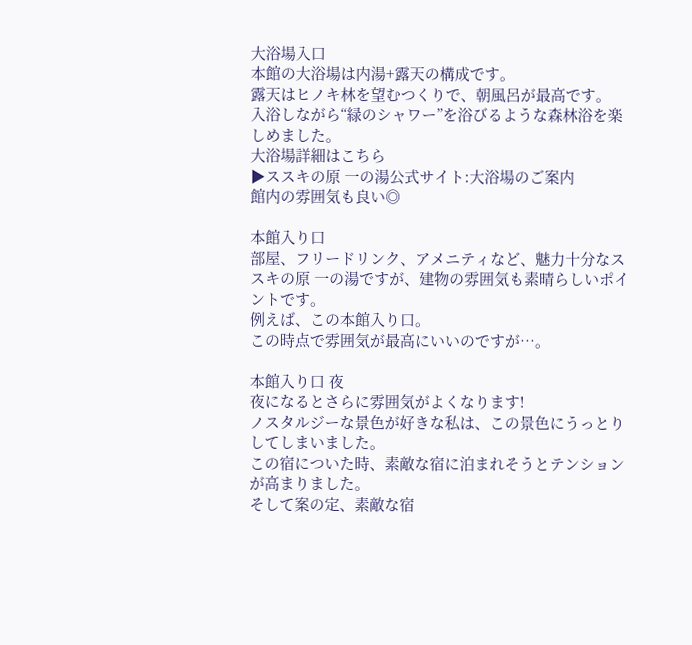大浴場入口
本館の大浴場は内湯+露天の構成です。
露天はヒノキ林を望むつくりで、朝風呂が最高です。
入浴しながら“緑のシャワー”を浴びるような森林浴を楽しめました。
大浴場詳細はこちら
▶ススキの原 一の湯公式サイト:大浴場のご案内
館内の雰囲気も良い◎

本館入り口
部屋、フリードリンク、アメニティなど、魅力十分なススキの原 一の湯ですが、建物の雰囲気も素晴らしいポイントです。
例えば、この本館入り口。
この時点で雰囲気が最高にいいのですが…。

本館入り口 夜
夜になるとさらに雰囲気がよくなります!
ノスタルジーな景色が好きな私は、この景色にうっとりしてしまいました。
この宿についた時、素敵な宿に泊まれそうとテンションが高まりました。
そして案の定、素敵な宿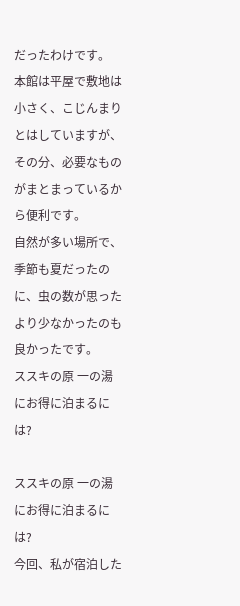だったわけです。
本館は平屋で敷地は小さく、こじんまりとはしていますが、その分、必要なものがまとまっているから便利です。
自然が多い場所で、季節も夏だったのに、虫の数が思ったより少なかったのも良かったです。
ススキの原 一の湯にお得に泊まるには?

ススキの原 一の湯にお得に泊まるには?
今回、私が宿泊した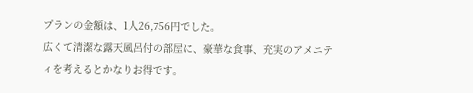プランの金額は、1人26,756円でした。
広くて清潔な露天風呂付の部屋に、豪華な食事、充実のアメニティを考えるとかなりお得です。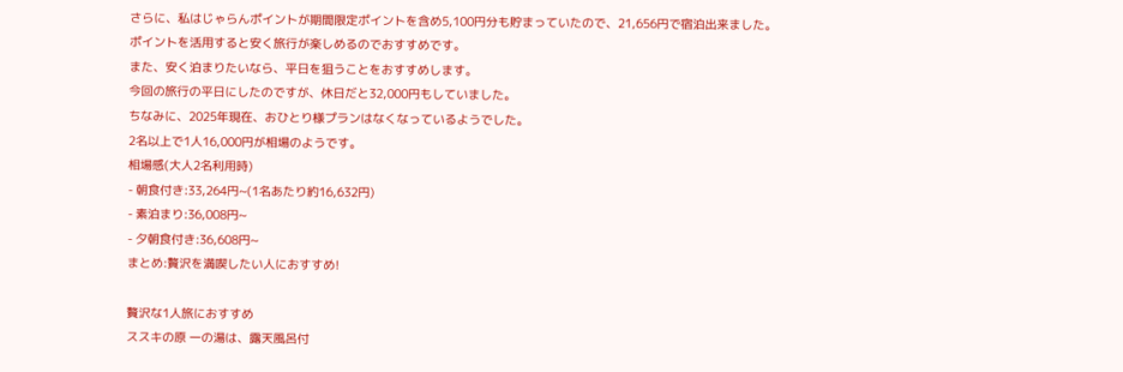さらに、私はじゃらんポイントが期間限定ポイントを含め5,100円分も貯まっていたので、21,656円で宿泊出来ました。
ポイントを活用すると安く旅行が楽しめるのでおすすめです。
また、安く泊まりたいなら、平日を狙うことをおすすめします。
今回の旅行の平日にしたのですが、休日だと32,000円もしていました。
ちなみに、2025年現在、おひとり様プランはなくなっているようでした。
2名以上で1人16,000円が相場のようです。
相場感(大人2名利用時)
- 朝食付き:33,264円~(1名あたり約16,632円)
- 素泊まり:36,008円~
- 夕朝食付き:36,608円~
まとめ:贅沢を満喫したい人におすすめ!

贅沢な1人旅におすすめ
ススキの原 一の湯は、露天風呂付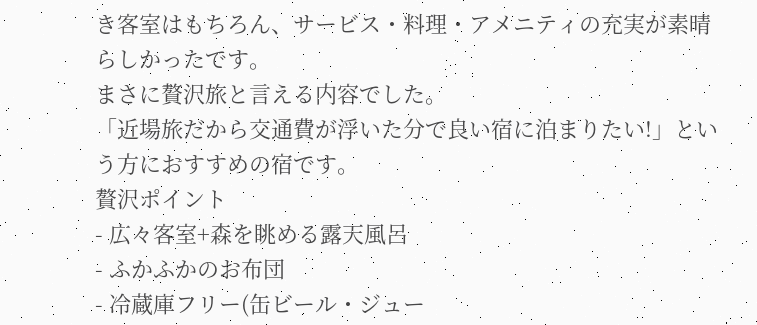き客室はもちろん、サービス・料理・アメニティの充実が素晴らしかったです。
まさに贅沢旅と言える内容でした。
「近場旅だから交通費が浮いた分で良い宿に泊まりたい!」という方におすすめの宿です。
贅沢ポイント
- 広々客室+森を眺める露天風呂
- ふかふかのお布団
- 冷蔵庫フリー(缶ビール・ジュー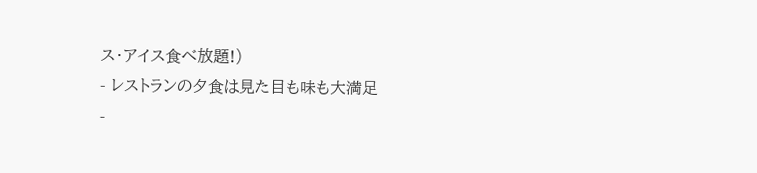ス・アイス食べ放題!)
- レストランの夕食は見た目も味も大満足
-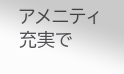アメニティ充実で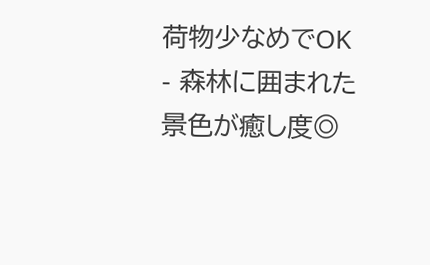荷物少なめでOK
- 森林に囲まれた景色が癒し度◎